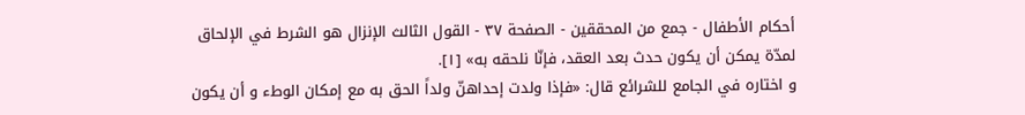أحكام الأطفال - جمع من المحققين - الصفحة ٣٧ - القول الثالث الإنزال هو الشرط في الإلحاق
لمدّة يمكن أن يكون حدث بعد العقد، فإنّا نلحقه به» [١].
و اختاره في الجامع للشرائع قال: «فإذا ولدت إحداهنّ ولداً الحق به مع إمكان الوطء و أن يكون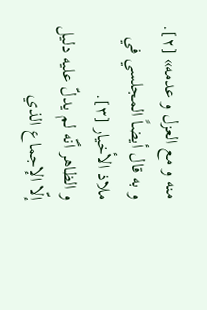منه و مع العزل و عدمه» [٢]. و به قال أيضاً المجلسي في ملاذ الأخيار [٣].
و الظاهر أنّه لم يدلّ عليه دليل إلّا الإجماع الذي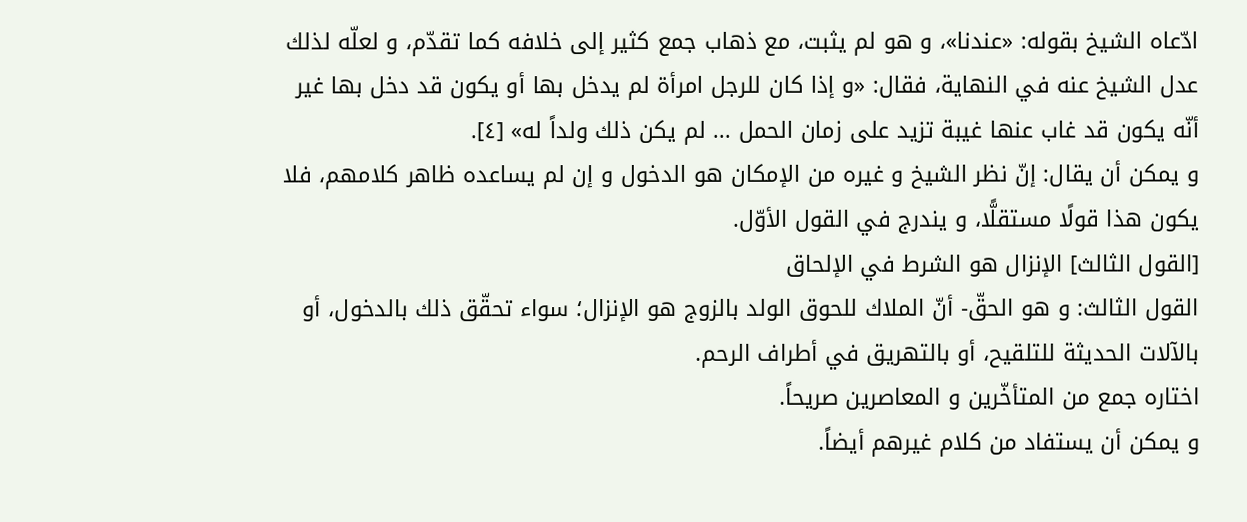ادّعاه الشيخ بقوله: «عندنا»، و هو لم يثبت، مع ذهاب جمع كثير إلى خلافه كما تقدّم، و لعلّه لذلك عدل الشيخ عنه في النهاية، فقال: «و إذا كان للرجل امرأة لم يدخل بها أو يكون قد دخل بها غير أنّه يكون قد غاب عنها غيبة تزيد على زمان الحمل ... لم يكن ذلك ولداً له» [٤].
و يمكن أن يقال: إنّ نظر الشيخ و غيره من الإمكان هو الدخول و إن لم يساعده ظاهر كلامهم، فلا يكون هذا قولًا مستقلًّا، و يندرج في القول الأوّل.
[القول الثالث] الإنزال هو الشرط في الإلحاق
القول الثالث: و هو الحقّ- أنّ الملاك للحوق الولد بالزوج هو الإنزال؛ سواء تحقّق ذلك بالدخول، أو بالآلات الحديثة للتلقيح، أو بالتهريق في أطراف الرحم.
اختاره جمع من المتأخّرين و المعاصرين صريحاً.
و يمكن أن يستفاد من كلام غيرهم أيضاً.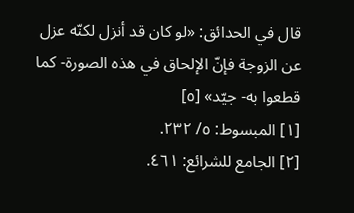قال في الحدائق: «لو كان قد أنزل لكنّه عزل عن الزوجة فإنّ الإلحاق في هذه الصورة- كما قطعوا به- جيّد» [٥]
[١] المبسوط: ٥/ ٢٣٢.
[٢] الجامع للشرائع: ٤٦١.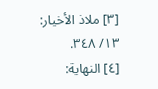[٣] ملاذ الأخيار: ١٣/ ٣٤٨.
[٤] النهاية: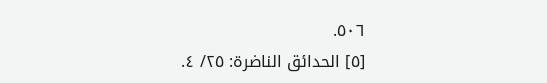٥٠٦.
[٥] الحدائق الناضرة: ٢٥/ ٤.